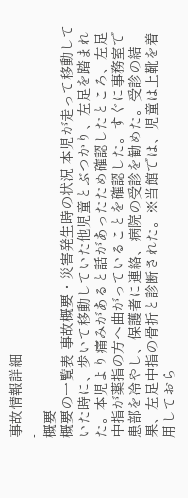事故情報詳細
-
概要
概要の一覧表 事故概要・災害発生時の状況 本児が走って移動していた時に、歩いて移動していた他児童とぶつかり、左足を踏まれた。本児より痛みがあると話があったため確認したところ、左足中指が薬指の方へ曲がっていることを確認した。すぐに事務室で患部を冷やし、保護者に連絡、病院の受診を勧めた。受診の結果、左足中指の骨折と診断された。※当館では、児童は上靴を着用しておら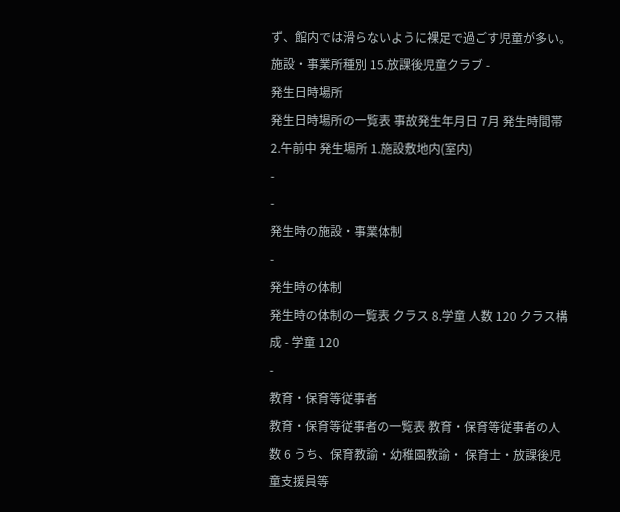ず、館内では滑らないように裸足で過ごす児童が多い。 施設・事業所種別 15.放課後児童クラブ -
発生日時場所
発生日時場所の一覧表 事故発生年月日 7月 発生時間帯 2.午前中 発生場所 1.施設敷地内(室内)
-
-
発生時の施設・事業体制
-
発生時の体制
発生時の体制の一覧表 クラス 8.学童 人数 120 クラス構成 - 学童 120
-
教育・保育等従事者
教育・保育等従事者の一覧表 教育・保育等従事者の人数 6 うち、保育教諭・幼稚園教諭・ 保育士・放課後児童支援員等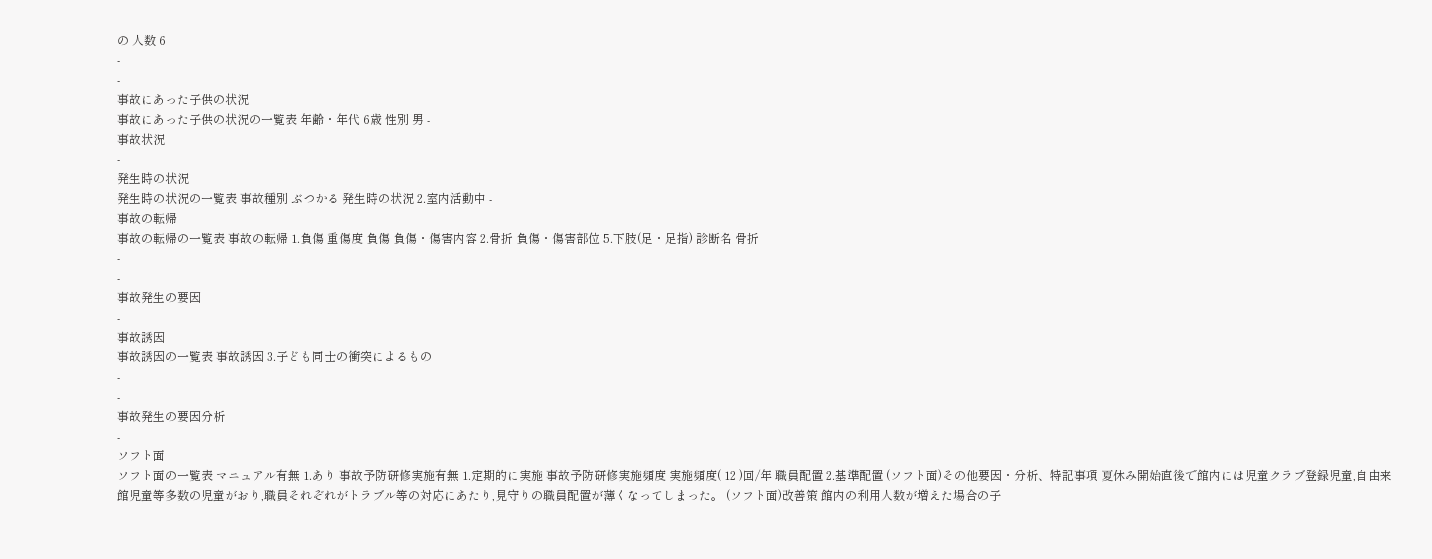の 人数 6
-
-
事故にあった子供の状況
事故にあった子供の状況の一覧表 年齢・年代 6歳 性別 男 -
事故状況
-
発生時の状況
発生時の状況の一覧表 事故種別 ぶつかる 発生時の状況 2.室内活動中 -
事故の転帰
事故の転帰の一覧表 事故の転帰 1.負傷 重傷度 負傷 負傷・傷害内容 2.骨折 負傷・傷害部位 5.下肢(足・足指) 診断名 骨折
-
-
事故発生の要因
-
事故誘因
事故誘因の一覧表 事故誘因 3.子ども同士の衝突によるもの
-
-
事故発生の要因分析
-
ソフト面
ソフト面の一覧表 マニュアル有無 1.あり 事故予防研修実施有無 1.定期的に実施 事故予防研修実施頻度 実施頻度( 12 )回/年 職員配置 2.基準配置 (ソフト面)その他要因・分析、特記事項 夏休み開始直後で館内には児童クラブ登録児童,自由来館児童等多数の児童がおり,職員それぞれがトラブル等の対応にあたり,見守りの職員配置が薄くなってしまった。 (ソフト面)改善策 館内の利用人数が増えた場合の子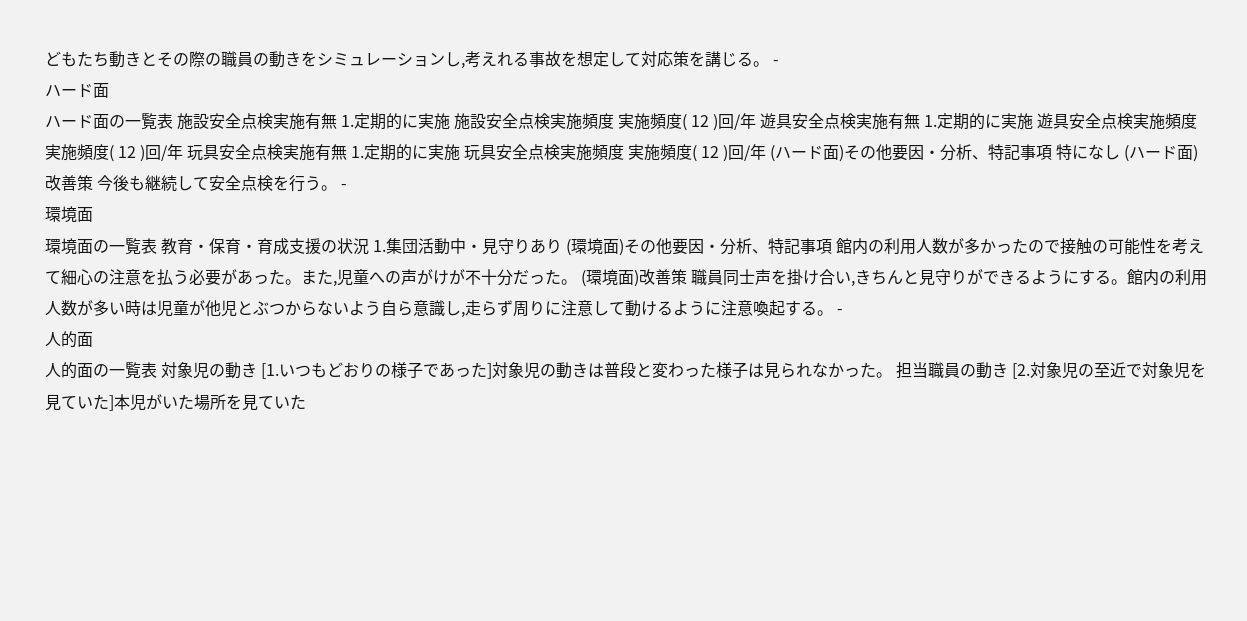どもたち動きとその際の職員の動きをシミュレーションし,考えれる事故を想定して対応策を講じる。 -
ハード面
ハード面の一覧表 施設安全点検実施有無 1.定期的に実施 施設安全点検実施頻度 実施頻度( 12 )回/年 遊具安全点検実施有無 1.定期的に実施 遊具安全点検実施頻度 実施頻度( 12 )回/年 玩具安全点検実施有無 1.定期的に実施 玩具安全点検実施頻度 実施頻度( 12 )回/年 (ハード面)その他要因・分析、特記事項 特になし (ハード面)改善策 今後も継続して安全点検を行う。 -
環境面
環境面の一覧表 教育・保育・育成支援の状況 1.集団活動中・見守りあり (環境面)その他要因・分析、特記事項 館内の利用人数が多かったので接触の可能性を考えて細心の注意を払う必要があった。また,児童への声がけが不十分だった。 (環境面)改善策 職員同士声を掛け合い,きちんと見守りができるようにする。館内の利用人数が多い時は児童が他児とぶつからないよう自ら意識し,走らず周りに注意して動けるように注意喚起する。 -
人的面
人的面の一覧表 対象児の動き [1.いつもどおりの様子であった]対象児の動きは普段と変わった様子は見られなかった。 担当職員の動き [2.対象児の至近で対象児を見ていた]本児がいた場所を見ていた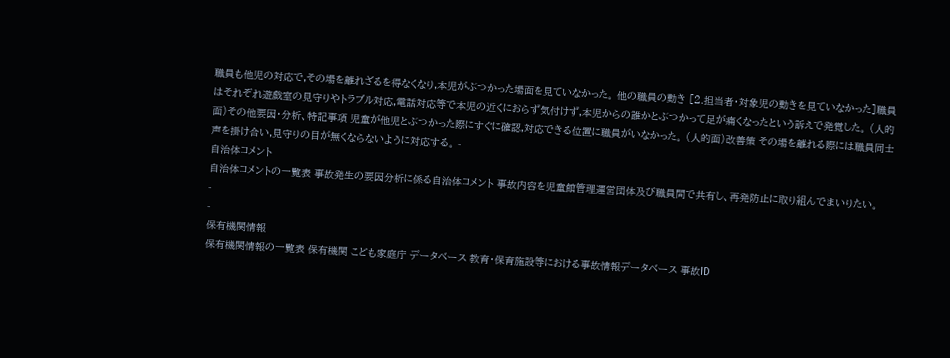職員も他児の対応で,その場を離れざるを得なくなり,本児がぶつかった場面を見ていなかった。 他の職員の動き [2.担当者・対象児の動きを見ていなかった]職員はそれぞれ遊戯室の見守りやトラブル対応,電話対応等で本児の近くにおらず気付けず,本児からの誰かとぶつかって足が痛くなったという訴えで発覚した。 (人的面)その他要因・分析、特記事項 児童が他児とぶつかった際にすぐに確認,対応できる位置に職員がいなかった。 (人的面)改善策 その場を離れる際には職員同士声を掛け合い,見守りの目が無くならないように対応する。 -
自治体コメント
自治体コメントの一覧表 事故発生の要因分析に係る自治体コメント 事故内容を児童館管理運営団体及び職員間で共有し、再発防止に取り組んでまいりたい。
-
-
保有機関情報
保有機関情報の一覧表 保有機関 こども家庭庁 データベース 教育・保育施設等における事故情報データベース 事故ID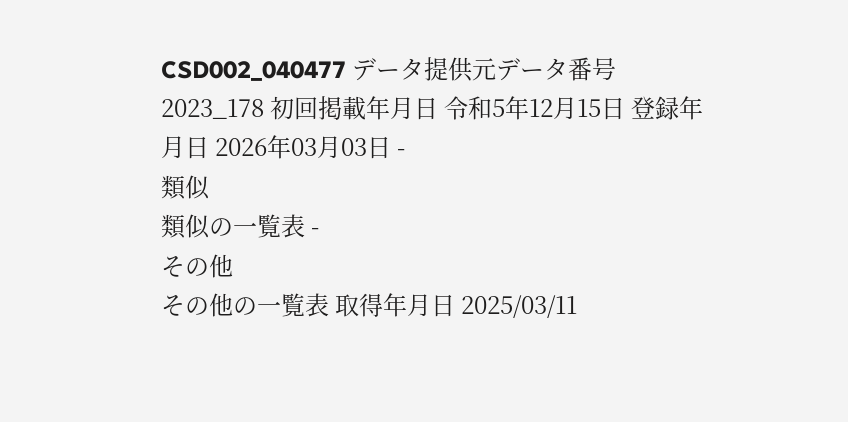CSD002_040477 データ提供元データ番号 2023_178 初回掲載年月日 令和5年12月15日 登録年月日 2026年03月03日 -
類似
類似の一覧表 -
その他
その他の一覧表 取得年月日 2025/03/11